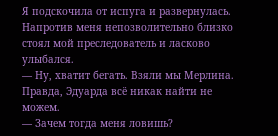Я подскочила от испуга и развернулась. Напротив меня непозволительно близко стоял мой преследователь и ласково улыбался.
— Ну, хватит бегать. Взяли мы Мерлина. Правда, Эдуарда всё никак найти не можем.
— Зачем тогда меня ловишь?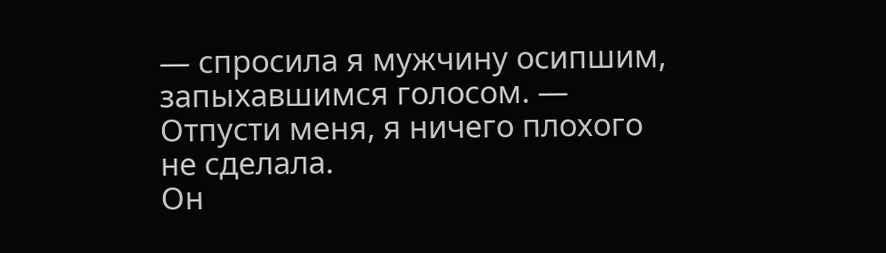— спросила я мужчину осипшим, запыхавшимся голосом. — Отпусти меня, я ничего плохого не сделала.
Он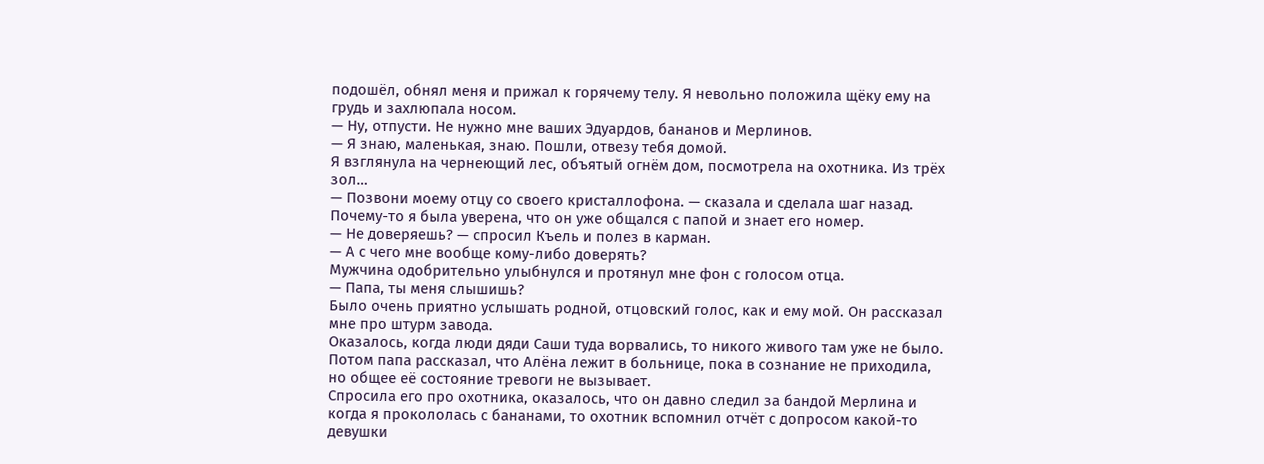подошёл, обнял меня и прижал к горячему телу. Я невольно положила щёку ему на грудь и захлюпала носом.
— Ну, отпусти. Не нужно мне ваших Эдуардов, бананов и Мерлинов.
— Я знаю, маленькая, знаю. Пошли, отвезу тебя домой.
Я взглянула на чернеющий лес, объятый огнём дом, посмотрела на охотника. Из трёх зол…
— Позвони моему отцу со своего кристаллофона. — сказала и сделала шаг назад.
Почему-то я была уверена, что он уже общался с папой и знает его номер.
— Не доверяешь? — спросил Къель и полез в карман.
— А с чего мне вообще кому-либо доверять?
Мужчина одобрительно улыбнулся и протянул мне фон с голосом отца.
— Папа, ты меня слышишь?
Было очень приятно услышать родной, отцовский голос, как и ему мой. Он рассказал мне про штурм завода.
Оказалось, когда люди дяди Саши туда ворвались, то никого живого там уже не было. Потом папа рассказал, что Алёна лежит в больнице, пока в сознание не приходила, но общее её состояние тревоги не вызывает.
Спросила его про охотника, оказалось, что он давно следил за бандой Мерлина и когда я прокололась с бананами, то охотник вспомнил отчёт с допросом какой-то девушки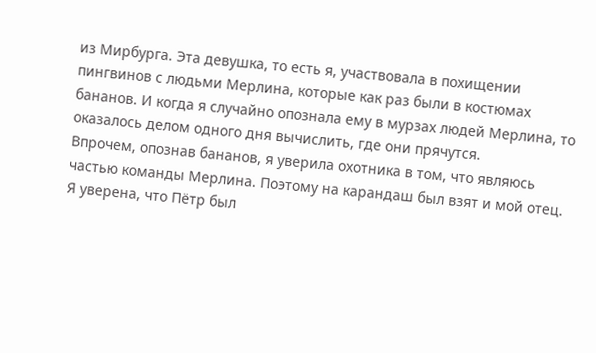из Мирбурга. Эта девушка, то есть я, участвовала в похищении пингвинов с людьми Мерлина, которые как раз были в костюмах бананов. И когда я случайно опознала ему в мурзах людей Мерлина, то оказалось делом одного дня вычислить, где они прячутся.
Впрочем, опознав бананов, я уверила охотника в том, что являюсь частью команды Мерлина. Поэтому на карандаш был взят и мой отец. Я уверена, что Пётр был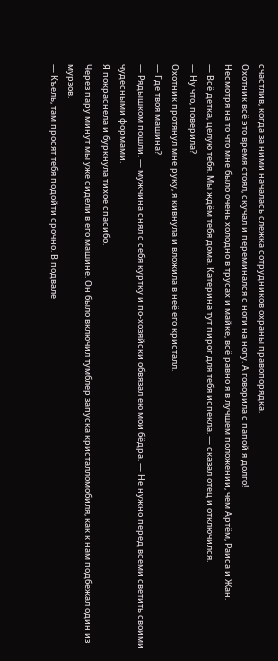счастлив, когда за ними началась слежка сотрудников охраны правопорядка.
Охотник всё это время стоял, скучал и переминался с ноги на ногу. А говорила с папой я долго!
Несмотря на то что мне было очень холодно в трусах и майке, всё равно я в лучшем положении, чем Артём, Раиса и Жан.
— Всё детка, целую тебя. Мы ждём тебя дома. Катерина тут пирог для тебя испекла. — сказал отец и отключился.
— Ну что, поверила?
Охотник протянул мне руку, я кивнула и вложила в неё его кристалл.
— Где твоя машина?
— Рядышком пошли. — мужчина снял с себя куртку и по-хозяйски обвязал ею мои бёдра. — Не нужно перед всеми светить своими чудесными формами.
Я покраснела и буркнула тихое спасибо.
Через пару минут мы уже сидели в его машине. Он было включил тумблер запуска кристалломобиля, как к нам подбежал один из мурзов.
— Къель, там просят тебя подойти срочно. В подвале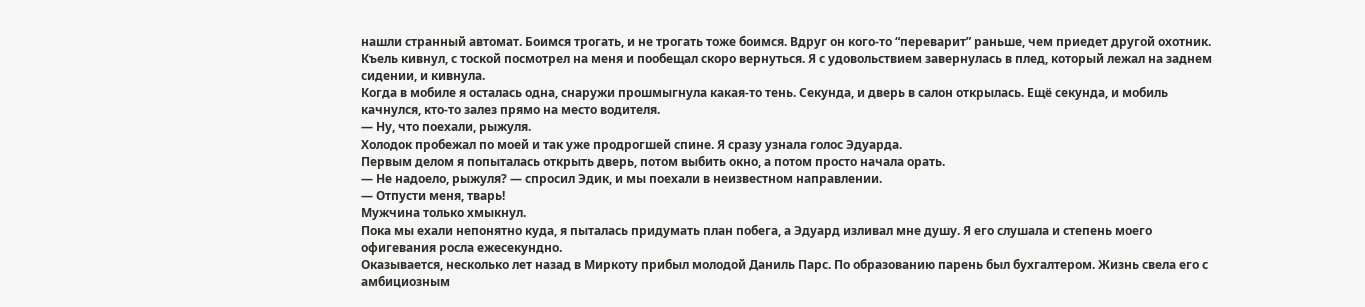нашли странный автомат. Боимся трогать, и не трогать тоже боимся. Вдруг он кого-то “переварит” раньше, чем приедет другой охотник.
Къель кивнул, с тоской посмотрел на меня и пообещал скоро вернуться. Я с удовольствием завернулась в плед, который лежал на заднем сидении, и кивнула.
Когда в мобиле я осталась одна, снаружи прошмыгнула какая-то тень. Секунда, и дверь в салон открылась. Ещё секунда, и мобиль качнулся, кто-то залез прямо на место водителя.
— Ну, что поехали, рыжуля.
Холодок пробежал по моей и так уже продрогшей спине. Я сразу узнала голос Эдуарда.
Первым делом я попыталась открыть дверь, потом выбить окно, а потом просто начала орать.
— Не надоело, рыжуля? — спросил Эдик, и мы поехали в неизвестном направлении.
— Отпусти меня, тварь!
Мужчина только хмыкнул.
Пока мы ехали непонятно куда, я пыталась придумать план побега, а Эдуард изливал мне душу. Я его слушала и степень моего офигевания росла ежесекундно.
Оказывается, несколько лет назад в Миркоту прибыл молодой Даниль Парс. По образованию парень был бухгалтером. Жизнь свела его с амбициозным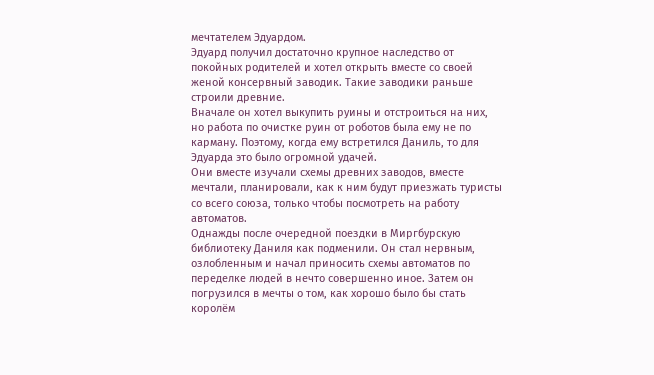мечтателем Эдуардом.
Эдуард получил достаточно крупное наследство от покойных родителей и хотел открыть вместе со своей женой консервный заводик. Такие заводики раньше строили древние.
Вначале он хотел выкупить руины и отстроиться на них, но работа по очистке руин от роботов была ему не по карману. Поэтому, когда ему встретился Даниль, то для Эдуарда это было огромной удачей.
Они вместе изучали схемы древних заводов, вместе мечтали, планировали, как к ним будут приезжать туристы со всего союза, только чтобы посмотреть на работу автоматов.
Однажды после очередной поездки в Миргбурскую библиотеку Даниля как подменили. Он стал нервным, озлобленным и начал приносить схемы автоматов по переделке людей в нечто совершенно иное. Затем он погрузился в мечты о том, как хорошо было бы стать королём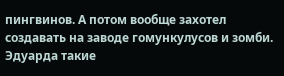пингвинов. А потом вообще захотел создавать на заводе гомункулусов и зомби.
Эдуарда такие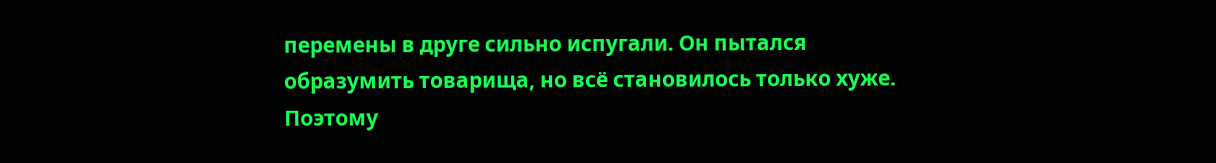перемены в друге сильно испугали. Он пытался образумить товарища, но всё становилось только хуже. Поэтому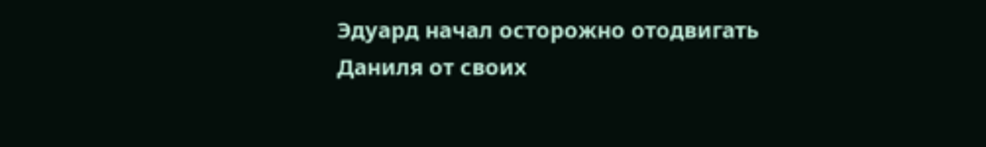Эдуард начал осторожно отодвигать Даниля от своих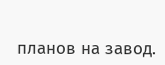планов на завод.